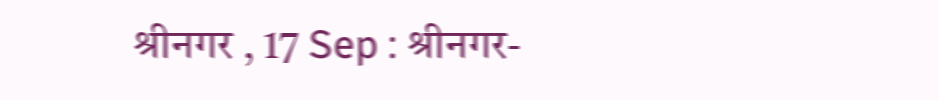श्रीनगर , 17 Sep : श्रीनगर-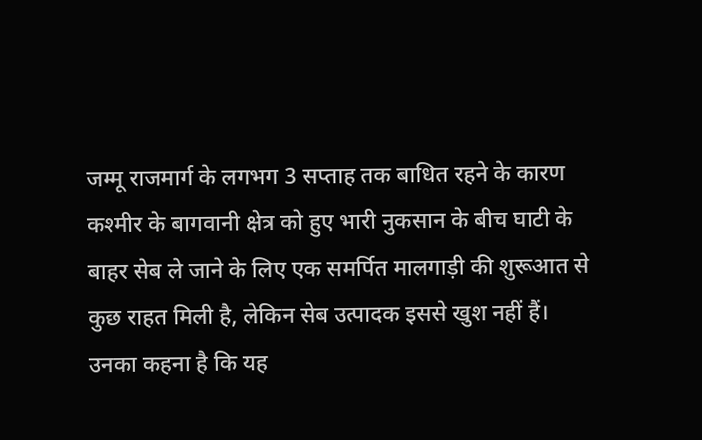जम्मू राजमार्ग के लगभग 3 सप्ताह तक बाधित रहने के कारण कश्मीर के बागवानी क्षेत्र को हुए भारी नुकसान के बीच घाटी के बाहर सेब ले जाने के लिए एक समर्पित मालगाड़ी की शुरूआत से कुछ राहत मिली है, लेकिन सेब उत्पादक इससे खुश नहीं हैं। उनका कहना है कि यह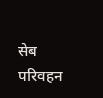सेब परिवहन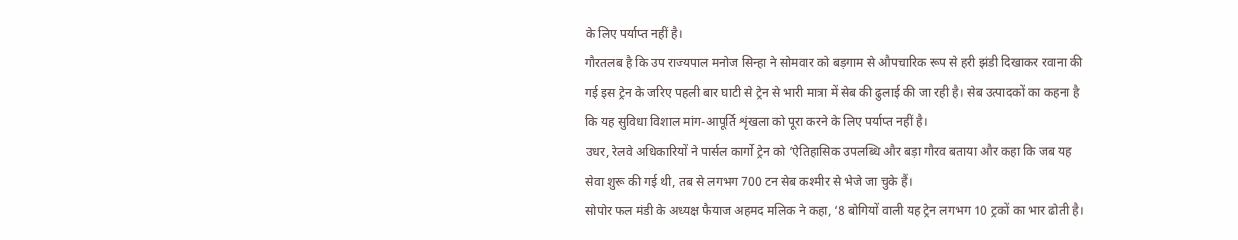के लिए पर्याप्त नहीं है।
गौरतलब है कि उप राज्यपाल मनोज सिन्हा ने सोमवार को बड़गाम से औपचारिक रूप से हरी झंडी दिखाकर रवाना की गई इस ट्रेन के जरिए पहली बार घाटी से ट्रेन से भारी मात्रा में सेब की ढुलाई की जा रही है। सेब उत्पादकों का कहना है कि यह सुविधा विशाल मांग-आपूर्ति शृंखला को पूरा करने के लिए पर्याप्त नहीं है।
उधर, रेलवे अधिकारियों ने पार्सल कार्गो ट्रेन को ‘ऐतिहासिक उपलब्धि और बड़ा गौरव बताया और कहा कि जब यह सेवा शुरू की गई थी, तब से लगभग 700 टन सेब कश्मीर से भेजे जा चुके हैं।
सोपोर फल मंडी के अध्यक्ष फैयाज अहमद मलिक ने कहा, ‘8 बोगियों वाली यह ट्रेन लगभग 10 ट्रकों का भार ढोती है।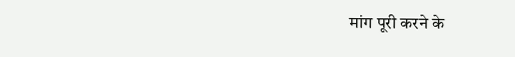मांग पूरी करने के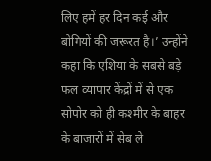लिए हमें हर दिन कई और बोगियों की जरूरत है।’ उन्होंने कहा कि एशिया के सबसे बड़े फल व्यापार केंद्रों में से एक सोपोर को ही कश्मीर के बाहर के बाजारों में सेब ले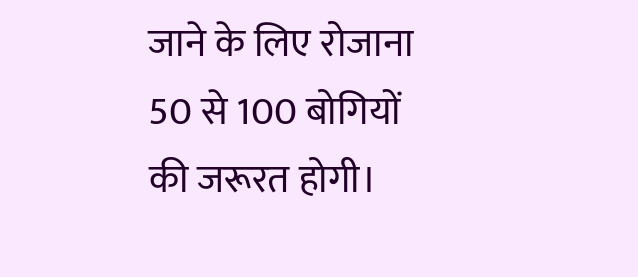जाने के लिए रोजाना 50 से 100 बोगियों की जरूरत होगी।